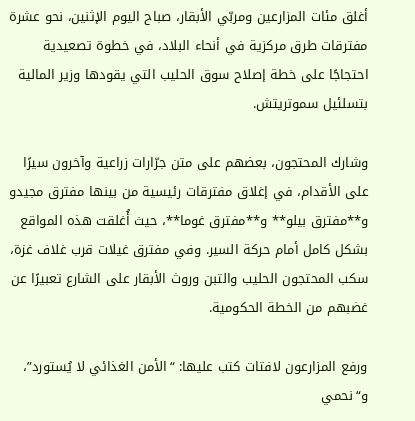أغلق مئات المزارعين ومربّي الأبقار، صباح اليوم الإثنين، نحو عشرة مفترقات طرق مركزية في أنحاء البلاد، في خطوة تصعيدية احتجاجًا على خطة إصلاح سوق الحليب التي يقودها وزير المالية بتسلئيل سموتريتش.

وشارك المحتجون، بعضهم على متن جرّارات زراعية وآخرون سيرًا على الأقدام، في إغلاق مفترقات رئيسية من بينها مفترق مجيدو و**مفترق بيلو** و**مفترق غوما**، حيث أُغلقت هذه المواقع بشكل كامل أمام حركة السير. وفي مفترق غيلات قرب غلاف غزة، سكب المحتجون الحليب والتبن وروث الأبقار على الشارع تعبيرًا عن غضبهم من الخطة الحكومية.

ورفع المزارعون لافتات كتب عليها: “الأمن الغذائي لا يُستورد”، و“نحمي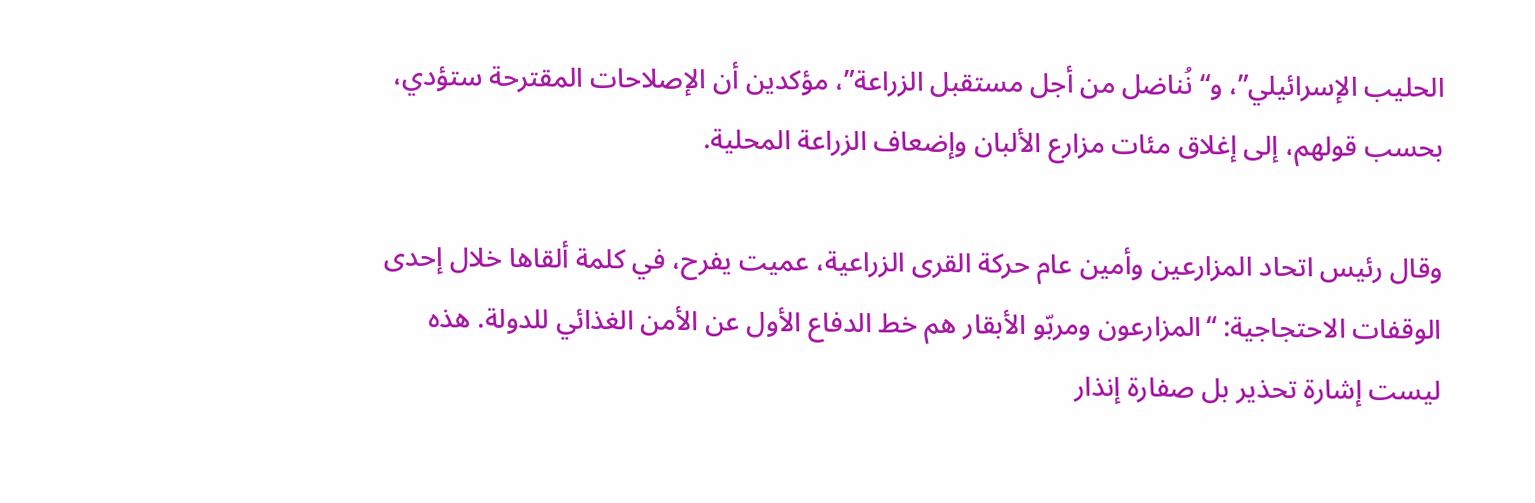الحليب الإسرائيلي”، و“نُناضل من أجل مستقبل الزراعة”، مؤكدين أن الإصلاحات المقترحة ستؤدي، بحسب قولهم، إلى إغلاق مئات مزارع الألبان وإضعاف الزراعة المحلية.

وقال رئيس اتحاد المزارعين وأمين عام حركة القرى الزراعية، عميت يفرح، في كلمة ألقاها خلال إحدى الوقفات الاحتجاجية: “المزارعون ومربّو الأبقار هم خط الدفاع الأول عن الأمن الغذائي للدولة. هذه ليست إشارة تحذير بل صفارة إنذار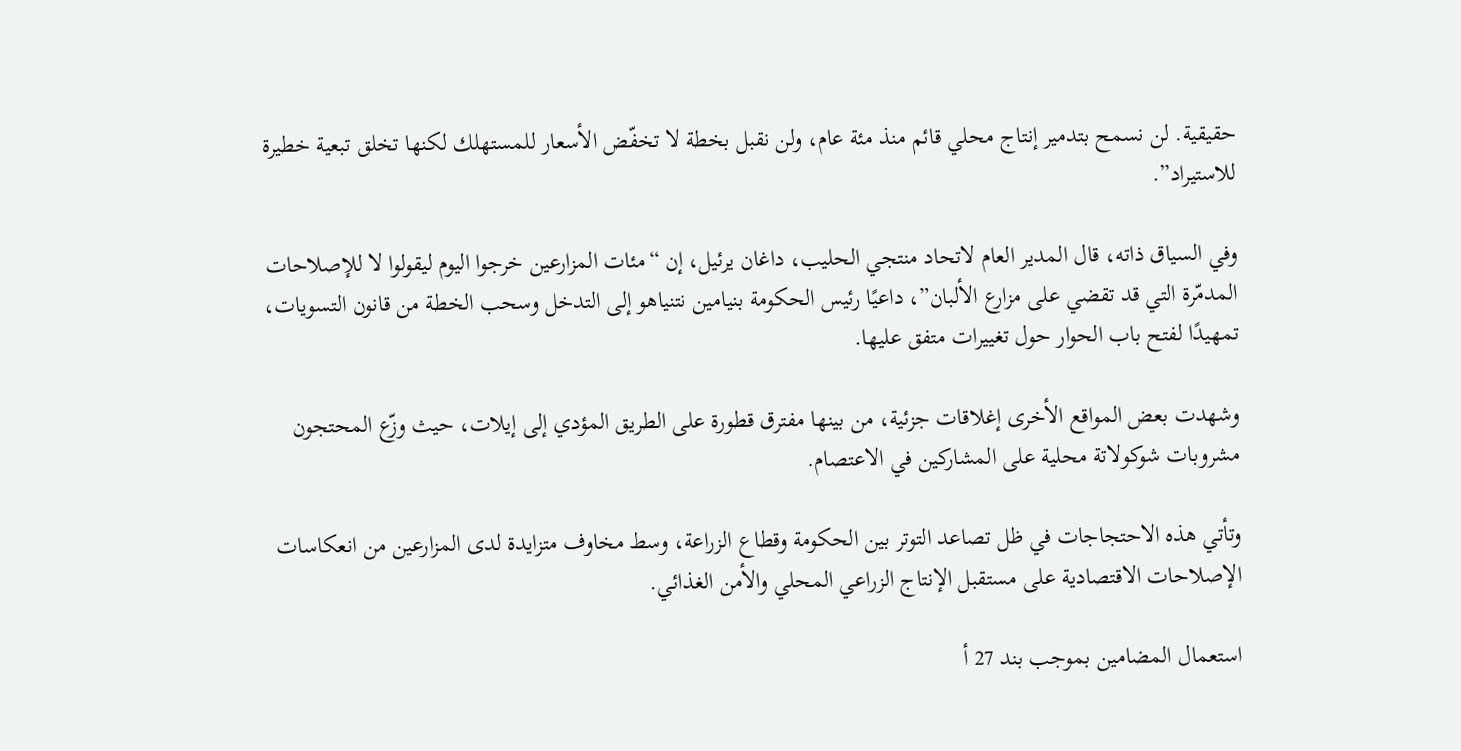حقيقية. لن نسمح بتدمير إنتاج محلي قائم منذ مئة عام، ولن نقبل بخطة لا تخفّض الأسعار للمستهلك لكنها تخلق تبعية خطيرة للاستيراد”.

وفي السياق ذاته، قال المدير العام لاتحاد منتجي الحليب، داغان يرئيل، إن “مئات المزارعين خرجوا اليوم ليقولوا لا للإصلاحات المدمّرة التي قد تقضي على مزارع الألبان”، داعيًا رئيس الحكومة بنيامين نتنياهو إلى التدخل وسحب الخطة من قانون التسويات، تمهيدًا لفتح باب الحوار حول تغييرات متفق عليها.

وشهدت بعض المواقع الأخرى إغلاقات جزئية، من بينها مفترق قطورة على الطريق المؤدي إلى إيلات، حيث وزّع المحتجون مشروبات شوكولاتة محلية على المشاركين في الاعتصام.

وتأتي هذه الاحتجاجات في ظل تصاعد التوتر بين الحكومة وقطاع الزراعة، وسط مخاوف متزايدة لدى المزارعين من انعكاسات الإصلاحات الاقتصادية على مستقبل الإنتاج الزراعي المحلي والأمن الغذائي.

استعمال المضامين بموجب بند 27 أ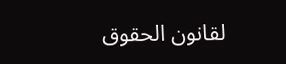لقانون الحقوق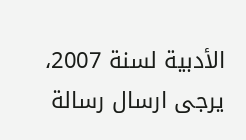الأدبية لسنة 2007، يرجى ارسال رسالة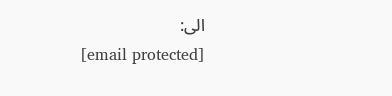الى:
[email protected]